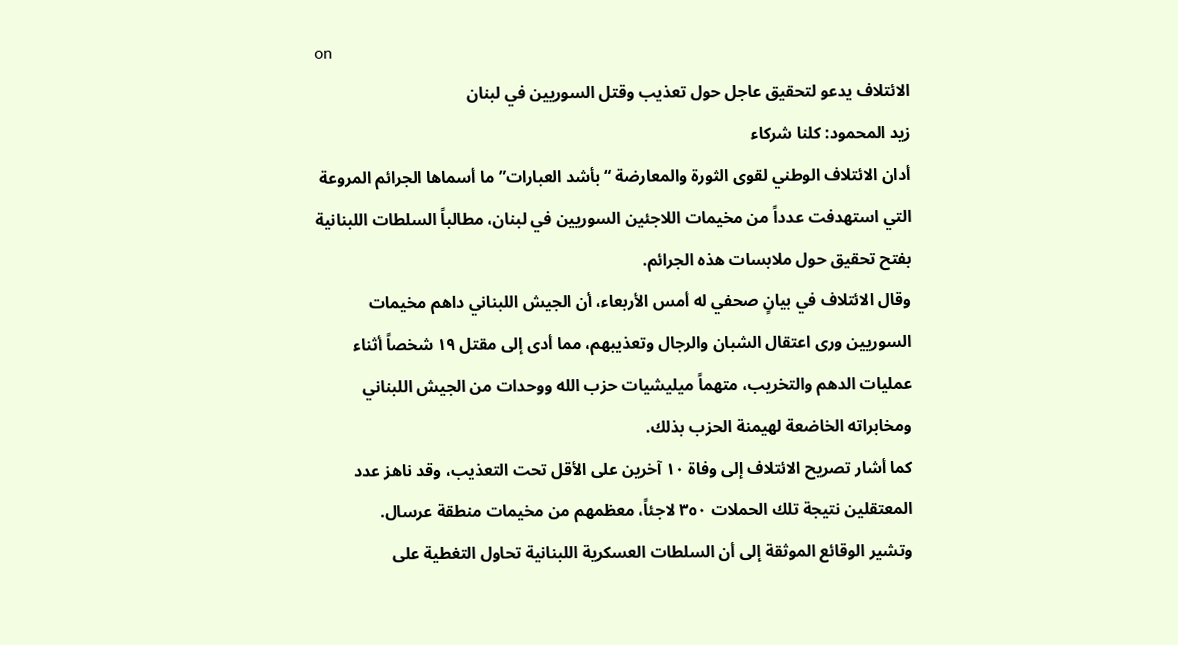on
الائتلاف يدعو لتحقيق عاجل حول تعذيب وقتل السوريين في لبنان
زيد المحمود: كلنا شركاء
أدان الائتلاف الوطني لقوى الثورة والمعارضة “بأشد العبارات” ما أسماها الجرائم المروعة التي استهدفت عدداً من مخيمات اللاجئين السوريين في لبنان، مطالباً السلطات اللبنانية بفتح تحقيق حول ملابسات هذه الجرائم.
وقال الائتلاف في بيانٍ صحفي له أمس الأربعاء، أن الجيش اللبناني داهم مخيمات السوريين ورى اعتقال الشبان والرجال وتعذيبهم، مما أدى إلى مقتل ١٩ شخصاً أثناء عمليات الدهم والتخريب، متهماً ميليشيات حزب الله ووحدات من الجيش اللبناني ومخابراته الخاضعة لهيمنة الحزب بذلك.
كما أشار تصريح الائتلاف إلى وفاة ١٠ آخرين على الأقل تحت التعذيب، وقد ناهز عدد المعتقلين نتيجة تلك الحملات ٣٥٠ لاجئاً، معظمهم من مخيمات منطقة عرسال.
وتشير الوقائع الموثقة إلى أن السلطات العسكرية اللبنانية تحاول التغطية على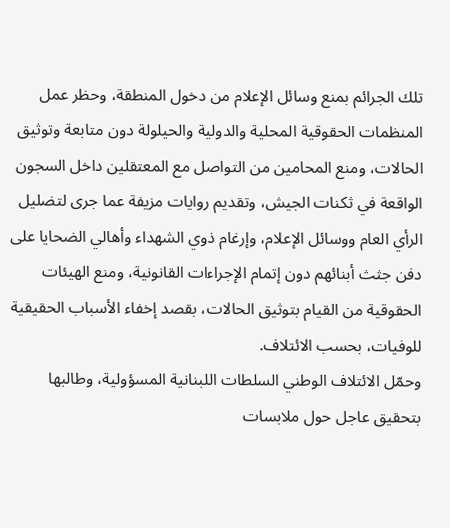تلك الجرائم بمنع وسائل الإعلام من دخول المنطقة، وحظر عمل المنظمات الحقوقية المحلية والدولية والحيلولة دون متابعة وتوثيق الحالات، ومنع المحامين من التواصل مع المعتقلين داخل السجون الواقعة في ثكنات الجيش، وتقديم روايات مزيفة عما جرى لتضليل الرأي العام ووسائل الإعلام، وإرغام ذوي الشهداء وأهالي الضحايا على دفن جثث أبنائهم دون إتمام الإجراءات القانونية، ومنع الهيئات الحقوقية من القيام بتوثيق الحالات، بقصد إخفاء الأسباب الحقيقية للوفيات، بحسب الائتلاف.
وحمّل الائتلاف الوطني السلطات اللبنانية المسؤولية، وطالبها بتحقيق عاجل حول ملابسات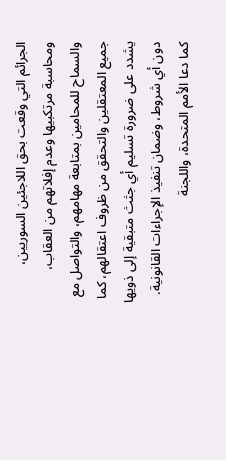الجرائم التي وقعت بحق اللاجئين السوريين، ومحاسبة مرتكبيها وعدم إفلاتهم من العقاب، والسماح للمحامين بمتابعة مهامهم، والتواصل مع جميع المعتقلين والتحقق من ظروف اعتقالهم، كما يشدد على ضرورة تسليم أي جثث متبقية إلى ذويها دون أي شروط، وضمان تنفيذ الإجراءات القانونية.
كما دعا الأمم المتحدة، واللجنة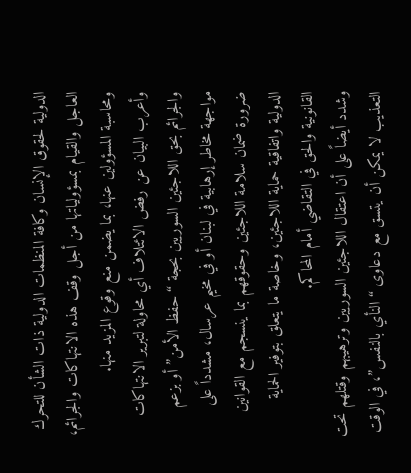الدولية لحقوق الإنسان وكافة المنظمات الدولية ذات الشأن للتحرك العاجل والقيام بمسؤولياتها من أجل وقف هذه الانتهاكات والجرائم، ومحاسبة المسؤولين عنها، بما يضمن منع وقوع المزيد منها.
وأعرب البيان عن رفض الائتلاف أي محاولة لتبرير الانتهاكات والجرائم بحق اللاجئين السوريين بحجة “حفظ الأمن” أو بزعم مواجهة مخاطر إرهابية في لبنان أو في مخيم عرسال، مشدداً على ضرورة ضمان سلامة اللاجئين وحقوقهم بما ينسجم مع القوانين الدولية واتفاقية حماية اللاجئين، وخاصة ما يتعلق بتوفير الحماية القانونية والحق في التقاضي أمام المحاكم.
وشدد أيضاً على أن اعتقال اللاجئين السوريين وترهيبهم وقتلهم تحت التعذيب لا يمكن أن يتسق مع دعاوى “النأي بالنفس”، في الوقت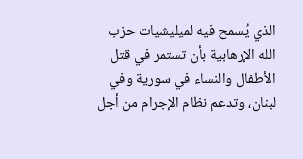الذي يُسمح فيه لميليشيات حزب الله الإرهابية بأن تستمر في قتل الأطفال والنساء في سورية وفي لبنان، وتدعم نظام الإجرام من أجل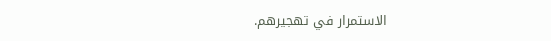الاستمرار في تهجيرهم.